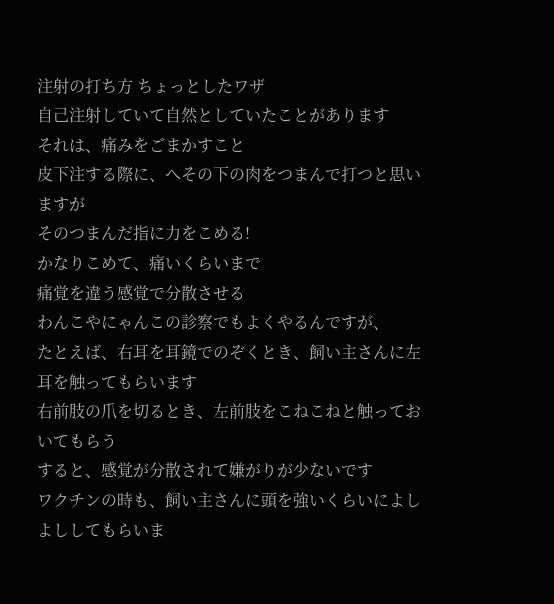注射の打ち方 ちょっとしたワザ
自己注射していて自然としていたことがあります
それは、痛みをごまかすこと
皮下注する際に、へその下の肉をつまんで打つと思いますが
そのつまんだ指に力をこめる!
かなりこめて、痛いくらいまで
痛覚を違う感覚で分散させる
わんこやにゃんこの診察でもよくやるんですが、
たとえば、右耳を耳鏡でのぞくとき、飼い主さんに左耳を触ってもらいます
右前肢の爪を切るとき、左前肢をこねこねと触っておいてもらう
すると、感覚が分散されて嫌がりが少ないです
ワクチンの時も、飼い主さんに頭を強いくらいによしよししてもらいま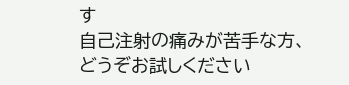す
自己注射の痛みが苦手な方、
どうぞお試しください